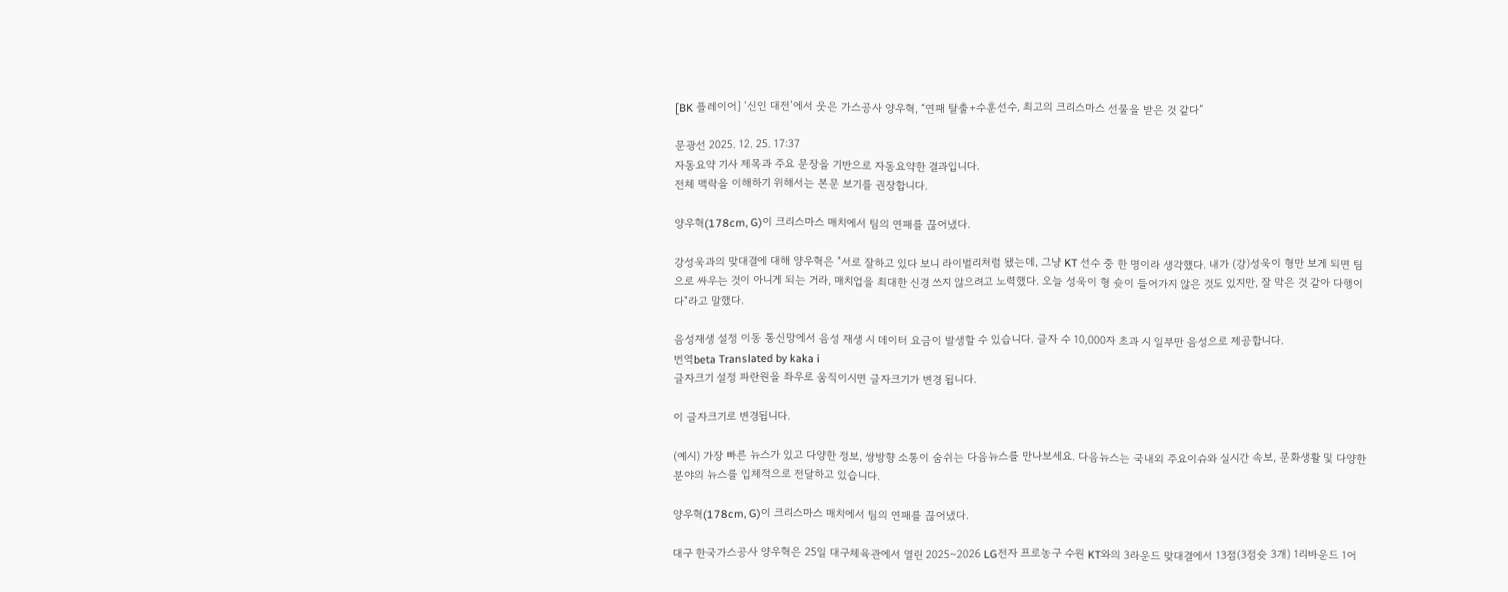[BK 플레이어] ‘신인 대전’에서 웃은 가스공사 양우혁, “연패 탈출+수훈선수, 최고의 크리스마스 선물을 받은 것 같다”

문광선 2025. 12. 25. 17:37
자동요약 기사 제목과 주요 문장을 기반으로 자동요약한 결과입니다.
전체 맥락을 이해하기 위해서는 본문 보기를 권장합니다.

양우혁(178cm, G)이 크리스마스 매치에서 팀의 연패를 끊어냈다.

강성욱과의 맞대결에 대해 양우혁은 "서로 잘하고 있다 보니 라이벌리처럼 됐는데, 그냥 KT 선수 중 한 명이라 생각했다. 내가 (강)성욱이 형만 보게 되면 팀으로 싸우는 것이 아니게 되는 거라, 매치업을 최대한 신경 쓰지 않으려고 노력했다. 오늘 성욱이 형 슛이 들어가지 않은 것도 있지만, 잘 막은 것 같아 다행이다"라고 말했다.

음성재생 설정 이동 통신망에서 음성 재생 시 데이터 요금이 발생할 수 있습니다. 글자 수 10,000자 초과 시 일부만 음성으로 제공합니다.
번역beta Translated by kaka i
글자크기 설정 파란원을 좌우로 움직이시면 글자크기가 변경 됩니다.

이 글자크기로 변경됩니다.

(예시) 가장 빠른 뉴스가 있고 다양한 정보, 쌍방향 소통이 숨쉬는 다음뉴스를 만나보세요. 다음뉴스는 국내외 주요이슈와 실시간 속보, 문화생활 및 다양한 분야의 뉴스를 입체적으로 전달하고 있습니다.

양우혁(178cm, G)이 크리스마스 매치에서 팀의 연패를 끊어냈다.

대구 한국가스공사 양우혁은 25일 대구체육관에서 열린 2025~2026 LG전자 프로농구 수원 KT와의 3라운드 맞대결에서 13점(3점슛 3개) 1리바운드 1어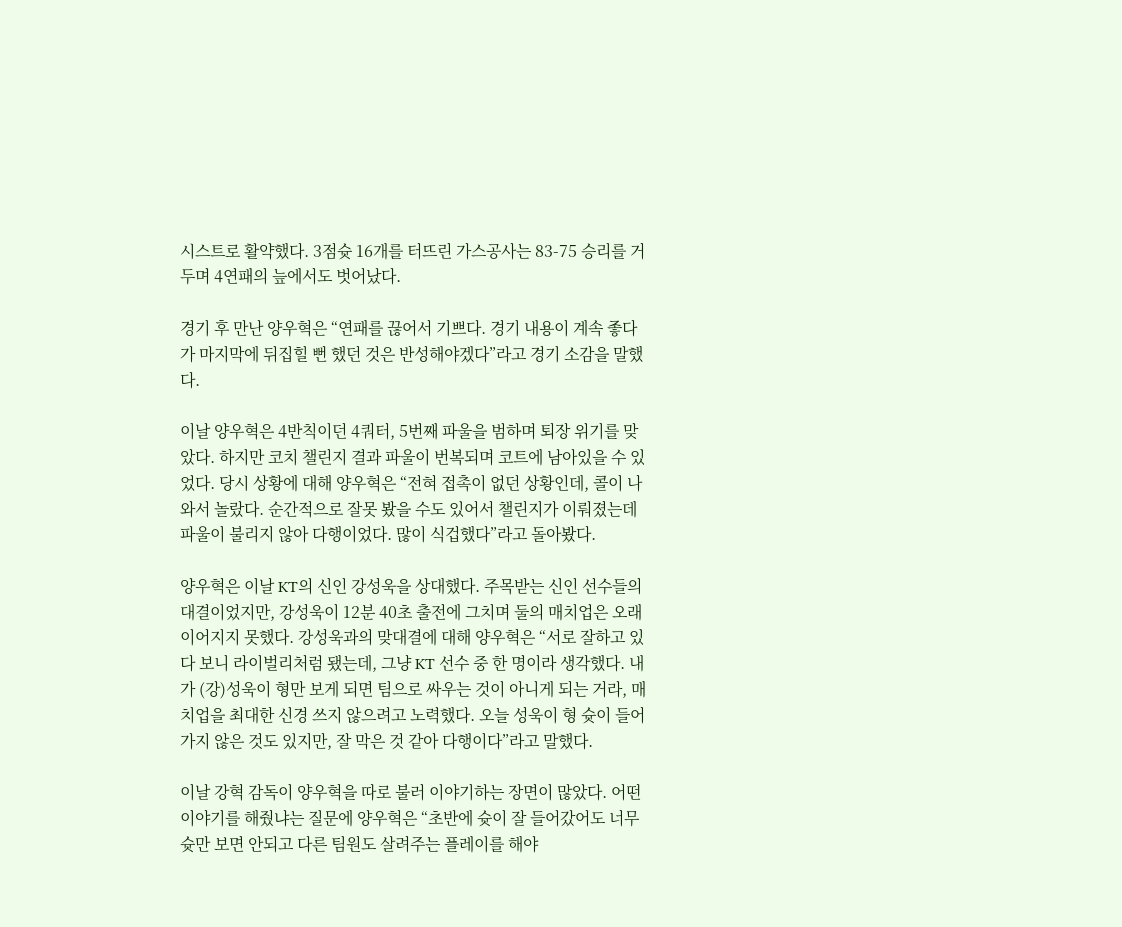시스트로 활약했다. 3점슛 16개를 터뜨린 가스공사는 83-75 승리를 거두며 4연패의 늪에서도 벗어났다.

경기 후 만난 양우혁은 “연패를 끊어서 기쁘다. 경기 내용이 계속 좋다가 마지막에 뒤집힐 뻔 했던 것은 반성해야겠다”라고 경기 소감을 말했다.

이날 양우혁은 4반칙이던 4쿼터, 5번째 파울을 범하며 퇴장 위기를 맞았다. 하지만 코치 챌린지 결과 파울이 번복되며 코트에 남아있을 수 있었다. 당시 상황에 대해 양우혁은 “전혀 접촉이 없던 상황인데, 콜이 나와서 놀랐다. 순간적으로 잘못 봤을 수도 있어서 챌린지가 이뤄졌는데 파울이 불리지 않아 다행이었다. 많이 식겁했다”라고 돌아봤다.

양우혁은 이날 KT의 신인 강성욱을 상대했다. 주목받는 신인 선수들의 대결이었지만, 강성욱이 12분 40초 출전에 그치며 둘의 매치업은 오래 이어지지 못했다. 강성욱과의 맞대결에 대해 양우혁은 “서로 잘하고 있다 보니 라이벌리처럼 됐는데, 그냥 KT 선수 중 한 명이라 생각했다. 내가 (강)성욱이 형만 보게 되면 팀으로 싸우는 것이 아니게 되는 거라, 매치업을 최대한 신경 쓰지 않으려고 노력했다. 오늘 성욱이 형 슛이 들어가지 않은 것도 있지만, 잘 막은 것 같아 다행이다”라고 말했다.

이날 강혁 감독이 양우혁을 따로 불러 이야기하는 장면이 많았다. 어떤 이야기를 해줬냐는 질문에 양우혁은 “초반에 슛이 잘 들어갔어도 너무 슛만 보면 안되고 다른 팀원도 살려주는 플레이를 해야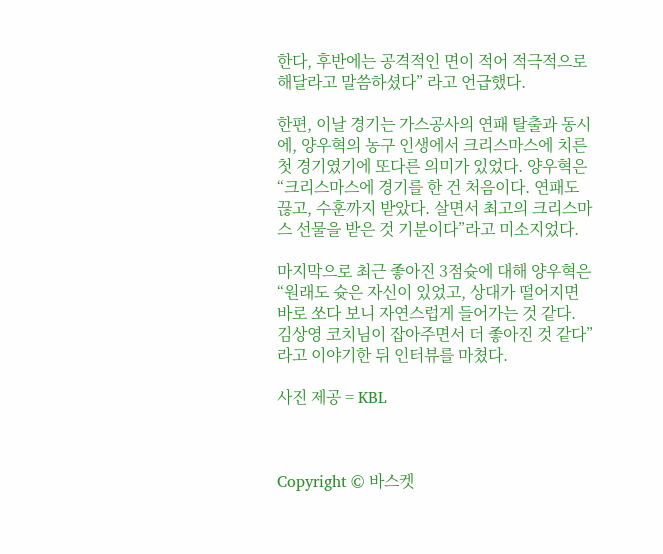한다, 후반에는 공격적인 면이 적어 적극적으로 해달라고 말씀하셨다” 라고 언급했다.

한편, 이날 경기는 가스공사의 연패 탈출과 동시에, 양우혁의 농구 인생에서 크리스마스에 치른 첫 경기였기에 또다른 의미가 있었다. 양우혁은 “크리스마스에 경기를 한 건 처음이다. 연패도 끊고, 수훈까지 받았다. 살면서 최고의 크리스마스 선물을 받은 것 기분이다”라고 미소지었다.

마지막으로 최근 좋아진 3점슛에 대해 양우혁은 “원래도 슛은 자신이 있었고, 상대가 떨어지면 바로 쏘다 보니 자연스럽게 들어가는 것 같다. 김상영 코치님이 잡아주면서 더 좋아진 것 같다”라고 이야기한 뒤 인터뷰를 마쳤다.

사진 제공 = KBL



Copyright © 바스켓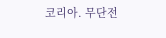코리아. 무단전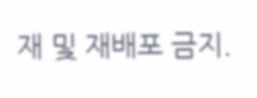재 및 재배포 금지.